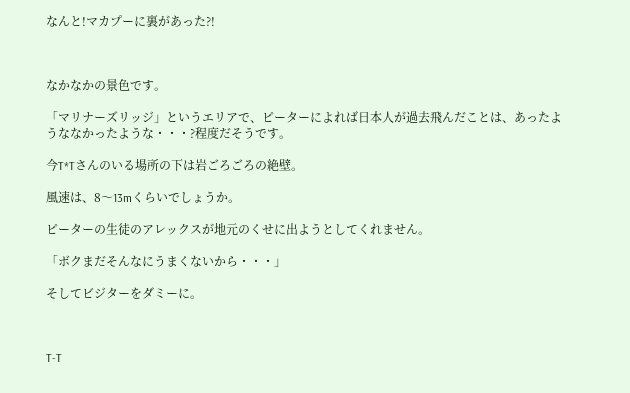なんと!マカプーに裏があった?!



なかなかの景色です。

「マリナーズリッジ」というエリアで、ピーターによれば日本人が過去飛んだことは、あったようななかったような・・・?程度だそうです。

今T*Tさんのいる場所の下は岩ごろごろの絶壁。

風速は、8〜13mくらいでしょうか。

ピーターの生徒のアレックスが地元のくせに出ようとしてくれません。

「ボクまだそんなにうまくないから・・・」

そしてビジターをダミーに。



T-T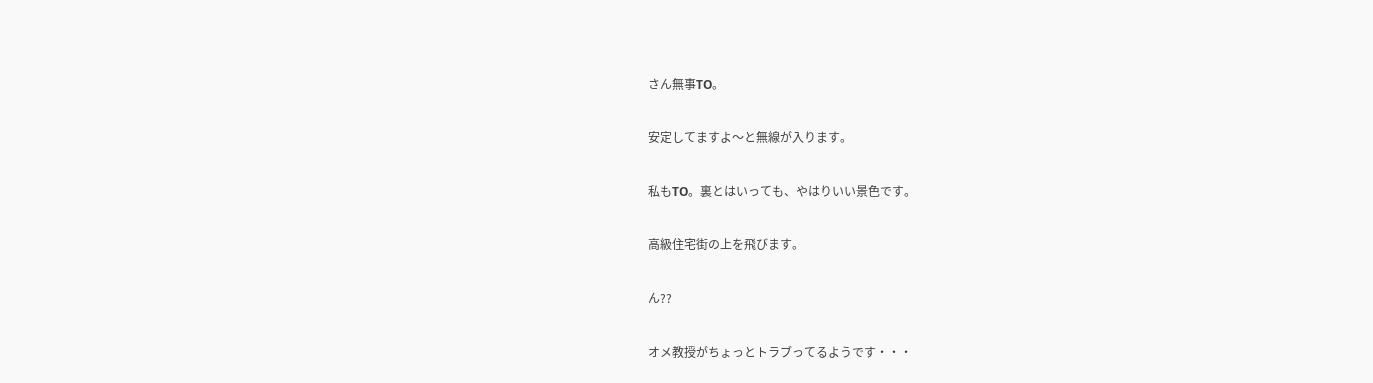さん無事TO。

安定してますよ〜と無線が入ります。

私もTO。裏とはいっても、やはりいい景色です。

高級住宅街の上を飛びます。

ん??

オメ教授がちょっとトラブってるようです・・・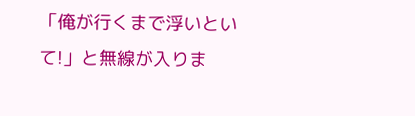「俺が行くまで浮いといて!」と無線が入りま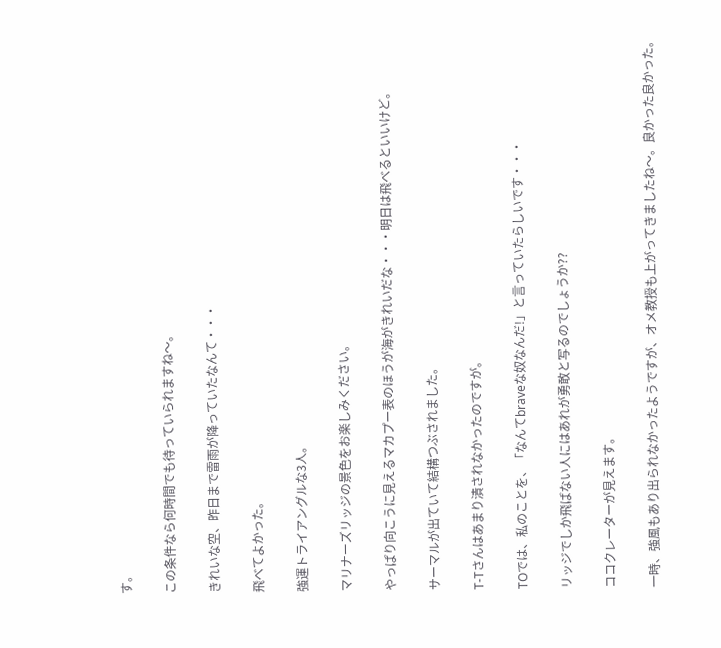す。

この条件なら何時間でも待っていられますね〜。

きれいな空、昨日まで雷雨が降っていたなんて・・・

飛べてよかった。

強運トライアングルな3人。

マリナーズリッジの景色をお楽しみください。

やっぱり向こうに見えるマカプー表のほうが海がきれいだな・・・明日は飛べるといいけど。

サーマルが出ていて結構つぶされました。

T-Tさんはあまり潰されなかったのですが。

TOでは、私のことを、「なんてbraveな奴なんだ!」と言っていたらしいです・・・

リッジでしか飛ばない人にはあれが勇敢と写るのでしょうか??

ココクレーターが見えます。

一時、強風もあり出られなかったようですが、オメ教授も上がってきましたね〜。良かった良かった。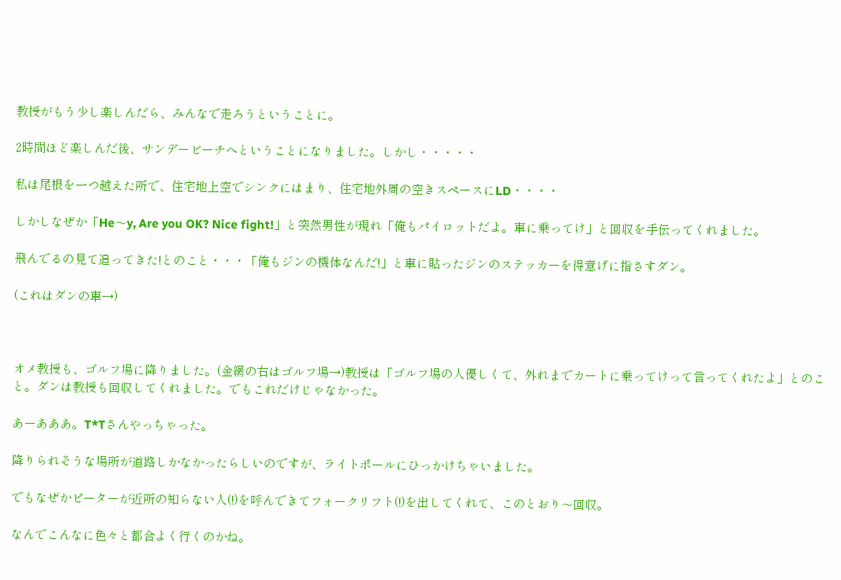教授がもう少し楽しんだら、みんなで走ろうということに。

2時間ほど楽しんだ後、サンデービーチへということになりました。しかし・・・・・

私は尾根を一つ越えた所で、住宅地上空でシンクにはまり、住宅地外周の空きスペースにLD・・・・

しかしなぜか「He〜y, Are you OK? Nice fight!」と突然男性が現れ「俺もパイロットだよ。車に乗ってけ」と回収を手伝ってくれました。

飛んでるの見て追ってきた!とのこと・・・「俺もジンの機体なんだ!」と車に貼ったジンのステッカーを得意げに指さすダン。

(これはダンの車→)



オメ教授も、ゴルフ場に降りました。(金網の右はゴルフ場→)教授は「ゴルフ場の人優しくて、外れまでカートに乗ってけって言ってくれたよ」とのこと。ダンは教授も回収してくれました。でもこれだけじゃなかった。

あーあああ。T*Tさんやっちゃった。

降りられそうな場所が道路しかなかったらしいのですが、ライトポールにひっかけちゃいました。

でもなぜかピーターが近所の知らない人(!)を呼んできてフォークリフト(!)を出してくれて、このとおり〜回収。

なんでこんなに色々と都合よく行くのかね。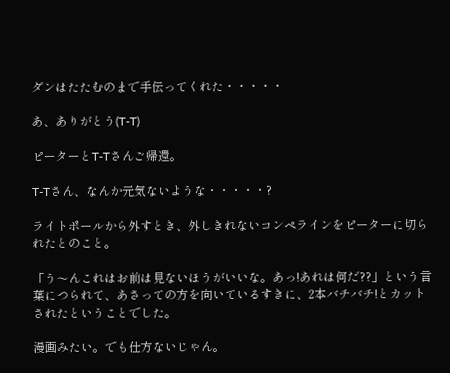ダンはたたむのまで手伝ってくれた・・・・・

あ、ありがとう(T-T)

ピーターとT-Tさんご帰還。

T-Tさん、なんか元気ないような・・・・・?

ライトポールから外すとき、外しきれないコンペラインをピーターに切られたとのこと。

「う〜んこれはお前は見ないほうがいいな。あっ!あれは何だ??」という言葉につられて、あさっての方を向いているすきに、2本バチバチ!とカットされたということでした。

漫画みたい。でも仕方ないじゃん。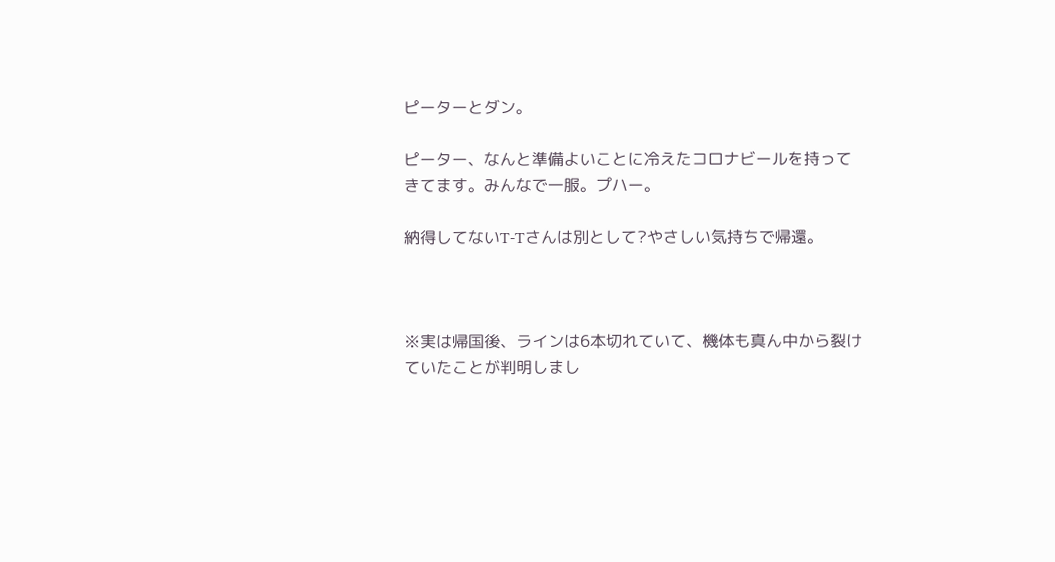ピーターとダン。

ピーター、なんと準備よいことに冷えたコロナビールを持ってきてます。みんなで一服。プハー。

納得してないT-Tさんは別として?やさしい気持ちで帰還。



※実は帰国後、ラインは6本切れていて、機体も真ん中から裂けていたことが判明しまし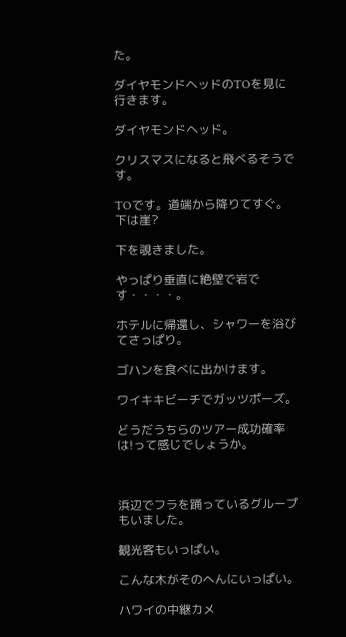た。

ダイヤモンドヘッドのTOを見に行きます。

ダイヤモンドヘッド。

クリスマスになると飛べるそうです。

TOです。道端から降りてすぐ。下は崖?

下を覗きました。

やっぱり垂直に絶壁で岩です・・・・。

ホテルに帰還し、シャワーを浴びてさっぱり。

ゴハンを食べに出かけます。

ワイキキビーチでガッツポーズ。

どうだうちらのツアー成功確率は!って感じでしょうか。



浜辺でフラを踊っているグループもいました。

観光客もいっぱい。

こんな木がそのへんにいっぱい。

ハワイの中継カメ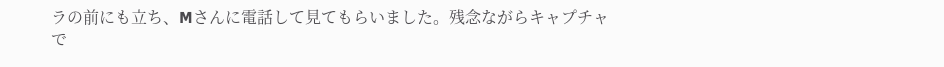ラの前にも立ち、Mさんに電話して見てもらいました。残念ながらキャプチャで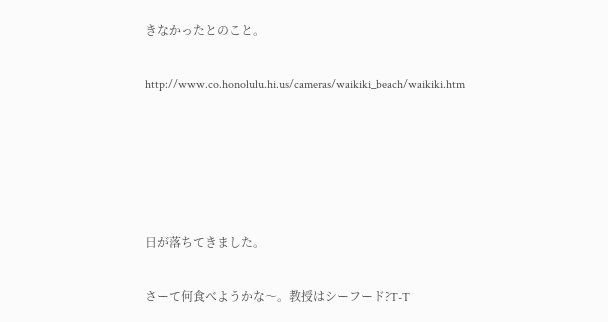きなかったとのこと。

http://www.co.honolulu.hi.us/cameras/waikiki_beach/waikiki.htm





日が落ちてきました。

さーて何食べようかな〜。教授はシーフード?T-T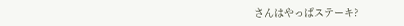さんはやっぱステーキ?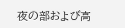夜の部および高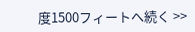度1500フィートへ続く >>